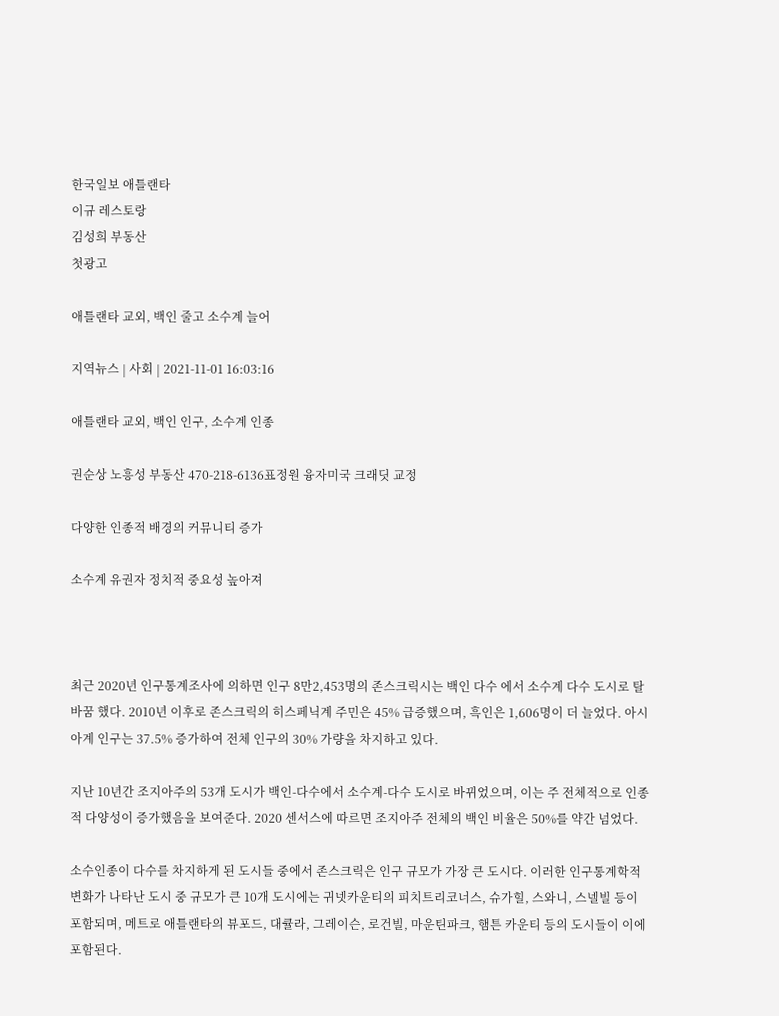한국일보 애틀랜타
이규 레스토랑
김성희 부동산
첫광고

애틀랜타 교외, 백인 줄고 소수계 늘어

지역뉴스 | 사회 | 2021-11-01 16:03:16

애틀랜타 교외, 백인 인구, 소수계 인종

권순상 노흥성 부동산 470-218-6136표정원 융자미국 크래딧 교정

다양한 인종적 배경의 커뮤니티 증가

소수계 유권자 정치적 중요성 높아져



최근 2020년 인구통계조사에 의하면 인구 8만2,453명의 존스크릭시는 백인 다수 에서 소수계 다수 도시로 탈바꿈 했다. 2010년 이후로 존스크릭의 히스페닉계 주민은 45% 급증했으며, 흑인은 1,606명이 더 늘었다. 아시아계 인구는 37.5% 증가하여 전체 인구의 30% 가량을 차지하고 있다.

지난 10년간 조지아주의 53개 도시가 백인-다수에서 소수계-다수 도시로 바뀌었으며, 이는 주 전체적으로 인종적 다양성이 증가했음을 보여준다. 2020 센서스에 따르면 조지아주 전체의 백인 비율은 50%를 약간 넘었다.

소수인종이 다수를 차지하게 된 도시들 중에서 존스크릭은 인구 규모가 가장 큰 도시다. 이러한 인구통계학적 변화가 나타난 도시 중 규모가 큰 10개 도시에는 귀넷카운티의 피치트리코너스, 슈가힐, 스와니, 스넬빌 등이 포함되며, 메트로 애틀랜타의 뷰포드, 대큘라, 그레이슨, 로건빌, 마운틴파크, 햄튼 카운티 등의 도시들이 이에 포함된다.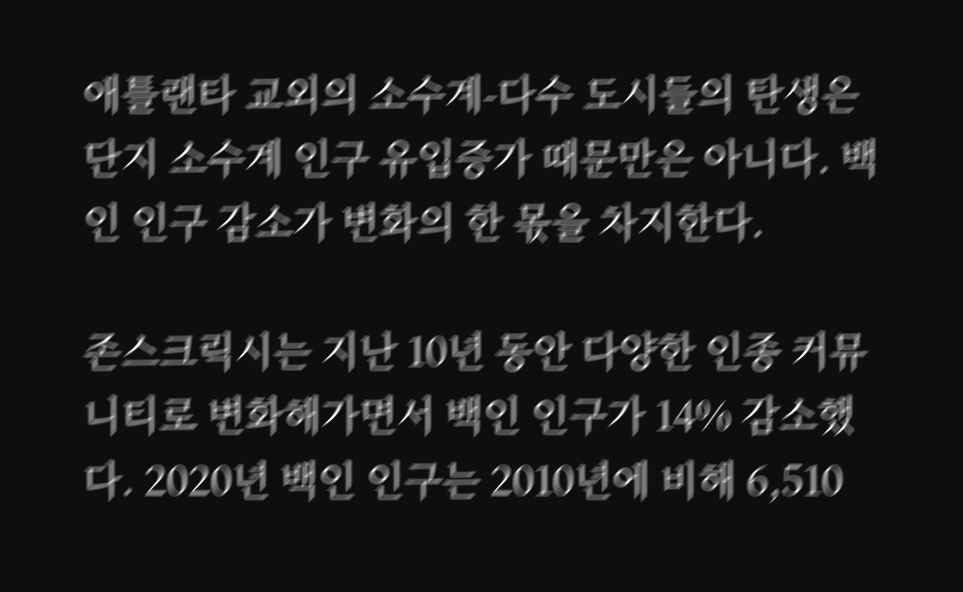애틀랜타 교외의 소수계-다수 도시들의 탄생은 단지 소수계 인구 유입증가 때문만은 아니다. 백인 인구 감소가 변화의 한 몫을 차지한다.

존스크릭시는 지난 10년 동안 다양한 인종 커뮤니티로 변화해가면서 백인 인구가 14% 감소했다. 2020년 백인 인구는 2010년에 비해 6,510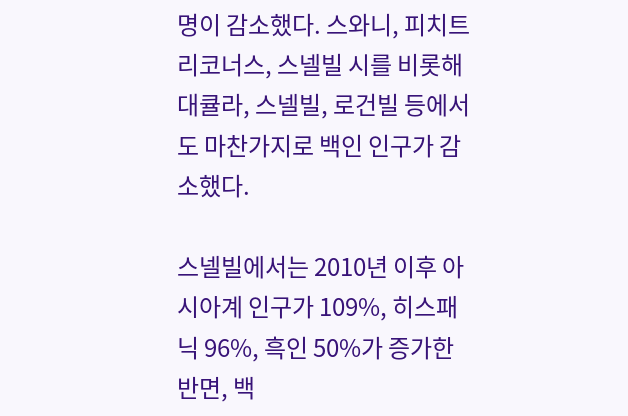명이 감소했다. 스와니, 피치트리코너스, 스넬빌 시를 비롯해 대큘라, 스넬빌, 로건빌 등에서도 마찬가지로 백인 인구가 감소했다.

스넬빌에서는 2010년 이후 아시아계 인구가 109%, 히스패닉 96%, 흑인 50%가 증가한 반면, 백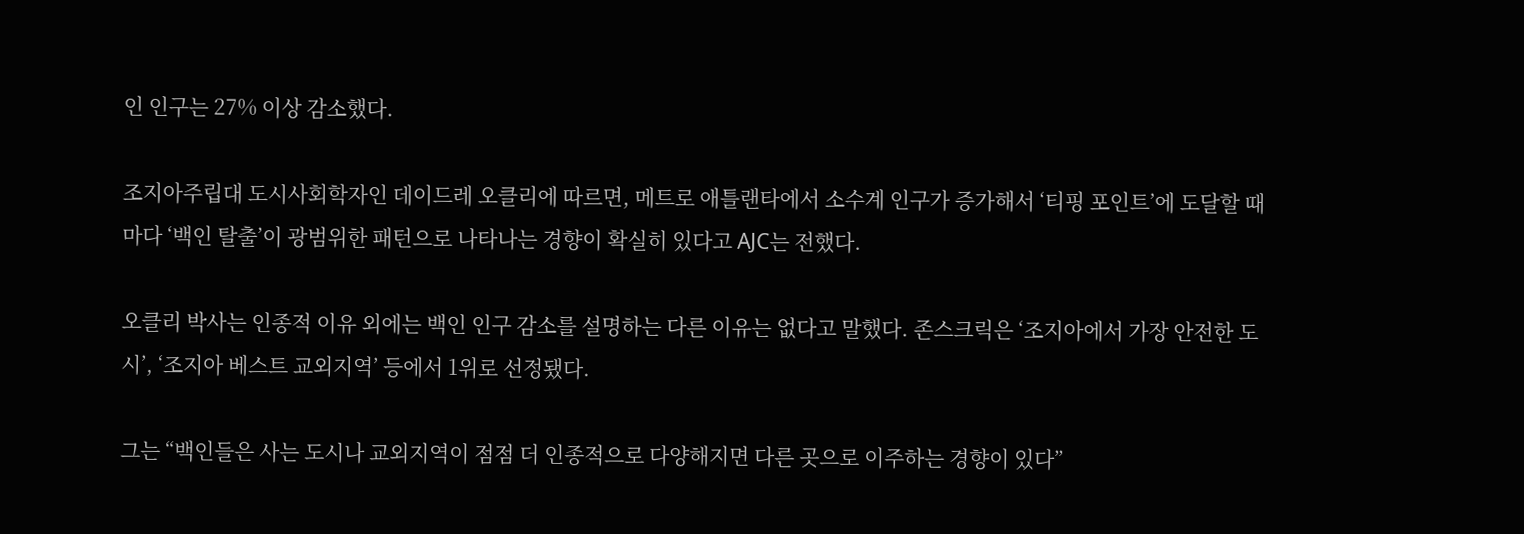인 인구는 27% 이상 감소했다.

조지아주립대 도시사회학자인 데이드레 오클리에 따르면, 메트로 애틀랜타에서 소수계 인구가 증가해서 ‘티핑 포인트’에 도달할 때마다 ‘백인 탈출’이 광범위한 패턴으로 나타나는 경향이 확실히 있다고 AJC는 전했다.

오클리 박사는 인종적 이유 외에는 백인 인구 감소를 설명하는 다른 이유는 없다고 말했다. 존스크릭은 ‘조지아에서 가장 안전한 도시’, ‘조지아 베스트 교외지역’ 등에서 1위로 선정됐다.

그는 “백인들은 사는 도시나 교외지역이 점점 더 인종적으로 다양해지면 다른 곳으로 이주하는 경향이 있다”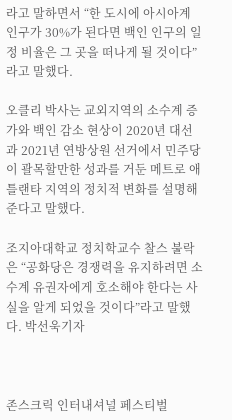라고 말하면서 “한 도시에 아시아계 인구가 30%가 된다면 백인 인구의 일정 비율은 그 곳을 떠나게 될 것이다”라고 말했다.

오클리 박사는 교외지역의 소수계 증가와 백인 감소 현상이 2020년 대선과 2021년 연방상원 선거에서 민주당이 괄목할만한 성과를 거둔 메트로 애틀랜타 지역의 정치적 변화를 설명해준다고 말했다.

조지아대학교 정치학교수 찰스 불락은 “공화당은 경쟁력을 유지하려면 소수계 유권자에게 호소해야 한다는 사실을 알게 되었을 것이다”라고 말했다. 박선욱기자



존스크릭 인터내셔널 페스티벌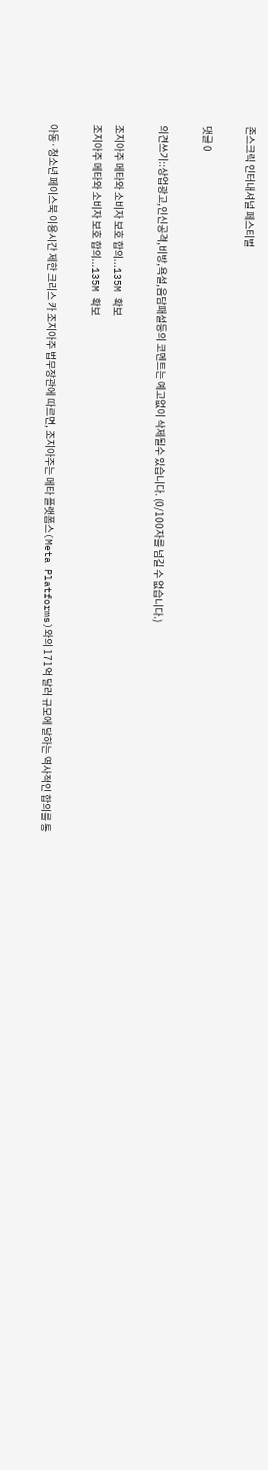존스크릭 인터내셔널 페스티벌

댓글 0

의견쓰기::상업광고,인신공격,비방,욕설,음담패설등의 코멘트는 예고없이 삭제될수 있습니다. (0/100자를 넘길 수 없습니다.)

조지아주 메타와 소비자 보호 합의...135M 확보
조지아주 메타와 소비자 보호 합의...135M 확보

아동·청소년 페이스북 이용시간 제한 크리스 카 조지아주 법무장관에 따르면, 조지아주는 메타 플랫폼스(Meta Platforms)와의 171억 달러 규모에 달하는 역사적인 합의를 통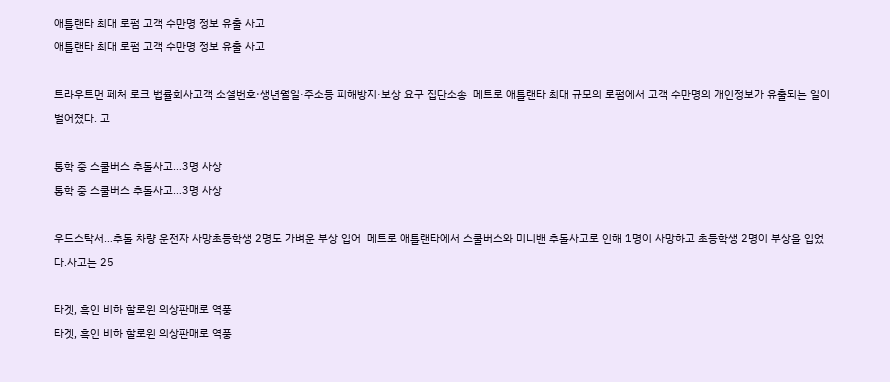애틀랜타 최대 로펌 고객 수만명 정보 유출 사고
애틀랜타 최대 로펌 고객 수만명 정보 유출 사고

트라우트먼 페처 로크 법률회사고객 소셜번호∙생년월일·주소등 피해방지·보상 요구 집단소송  메트로 애틀랜타 최대 규모의 로펌에서 고객 수만명의 개인정보가 유출되는 일이 벌어졌다. 고

통학 중 스쿨버스 추돌사고…3명 사상
통학 중 스쿨버스 추돌사고…3명 사상

우드스탁서…추돌 차량 운전자 사망초등학생 2명도 가벼운 부상 입어  메트로 애틀랜타에서 스쿨버스와 미니밴 추돌사고로 인해 1명이 사망하고 초등학생 2명이 부상을 입었다.사고는 25

타겟, 흑인 비하 할로윈 의상판매로 역풍
타겟, 흑인 비하 할로윈 의상판매로 역풍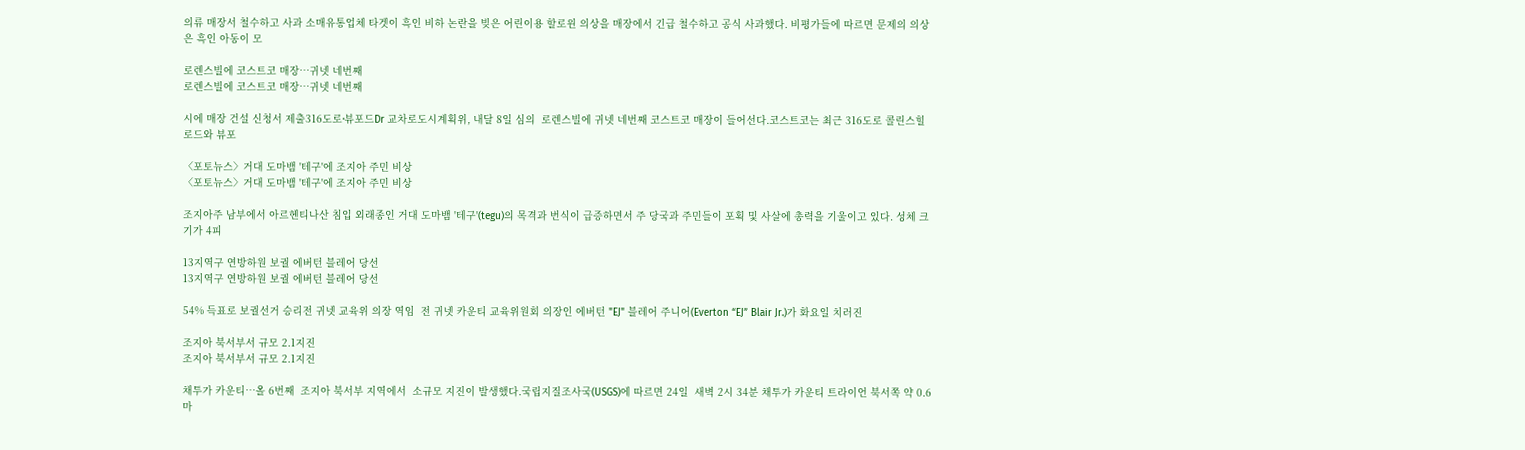의류 매장서 철수하고 사과 소매유통업체 타겟이 흑인 비하 논란을 빚은 어린이용 할로윈 의상을 매장에서 긴급 철수하고 공식 사과했다. 비평가들에 따르면 문제의 의상은 흑인 아동이 모

로렌스빌에 코스트코 매장…귀넷 네번째
로렌스빌에 코스트코 매장…귀넷 네번째

시에 매장 건설 신청서 제출316도로∙뷰포드Dr 교차로도시계획위, 내달 8일 심의  로렌스빌에 귀넷 네번째 코스트코 매장이 들어선다.코스트코는 최근 316도로 콜린스힐 로드와 뷰포

〈포토뉴스〉거대 도마뱀 '테구'에 조지아 주민 비상
〈포토뉴스〉거대 도마뱀 '테구'에 조지아 주민 비상

조지아주 남부에서 아르헨티나산 침입 외래종인 거대 도마뱀 '테구'(tegu)의 목격과 번식이 급증하면서 주 당국과 주민들이 포획 및 사살에 총력을 기울이고 있다. 성체 크기가 4피

13지역구 연방하원 보궐 에버턴 블레어 당선
13지역구 연방하원 보궐 에버턴 블레어 당선

54% 득표로 보궐선거 승리전 귀넷 교육위 의장 역임  전 귀넷 카운티 교육위원회 의장인 에버턴 "EJ" 블레어 주니어(Everton “EJ” Blair Jr.)가 화요일 치러진

조지아 북서부서 규모 2.1지진
조지아 북서부서 규모 2.1지진

채투가 카운티…올 6번째  조지아 북서부 지역에서  소규모 지진이 발생했다.국립지질조사국(USGS)에 따르면 24일  새벽 2시 34분 채투가 카운티 트라이언 북서쪽 약 0.6마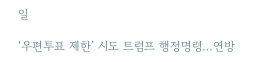일

‘우편투표 제한’ 시도 트럼프 행정명령…연방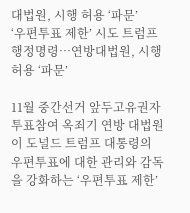대법원, 시행 허용 ‘파문’
‘우편투표 제한’ 시도 트럼프 행정명령…연방대법원, 시행 허용 ‘파문’

11월 중간선거 앞두고유권자 투표참여 옥죄기 연방 대법원이 도널드 트럼프 대통령의 우편투표에 대한 관리와 감독을 강화하는 ‘우편투표 제한’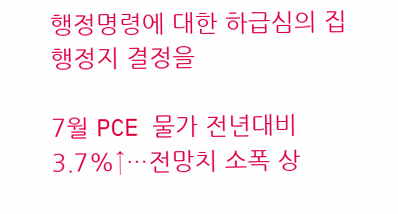행정명령에 대한 하급심의 집행정지 결정을

7월 PCE 물가 전년대비 3.7%↑…전망치 소폭 상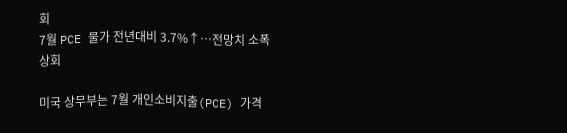회
7월 PCE 물가 전년대비 3.7%↑…전망치 소폭 상회

미국 상무부는 7월 개인소비지출(PCE) 가격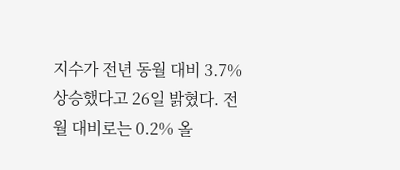지수가 전년 동월 대비 3.7% 상승했다고 26일 밝혔다. 전월 대비로는 0.2% 올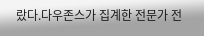랐다.다우존스가 집계한 전문가 전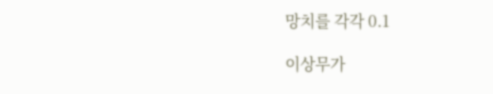망치를 각각 0.1

이상무가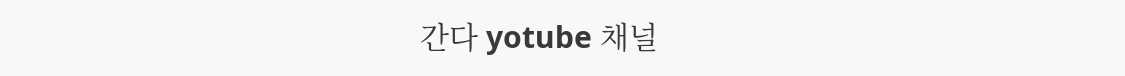간다 yotube 채널